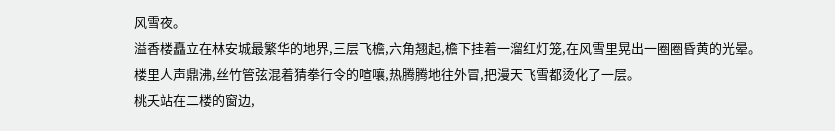风雪夜。
溢香楼矗立在林安城最繁华的地界,三层飞檐,六角翘起,檐下挂着一溜红灯笼,在风雪里晃出一圈圈昏黄的光晕。
楼里人声鼎沸,丝竹管弦混着猜拳行令的喧嚷,热腾腾地往外冒,把漫天飞雪都烫化了一层。
桃夭站在二楼的窗边,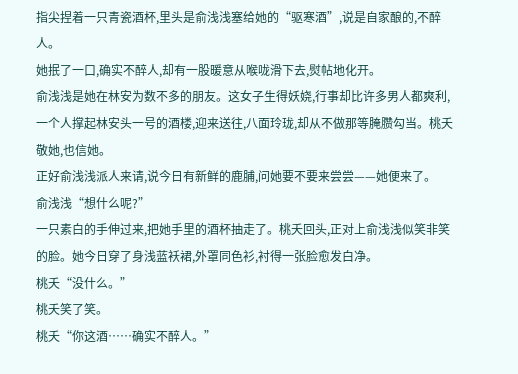指尖捏着一只青瓷酒杯,里头是俞浅浅塞给她的“驱寒酒”,说是自家酿的,不醉人。
她抿了一口,确实不醉人,却有一股暖意从喉咙滑下去,熨帖地化开。
俞浅浅是她在林安为数不多的朋友。这女子生得妖娆,行事却比许多男人都爽利,一个人撑起林安头一号的酒楼,迎来送往,八面玲珑,却从不做那等腌臜勾当。桃夭敬她,也信她。
正好俞浅浅派人来请,说今日有新鲜的鹿脯,问她要不要来尝尝——她便来了。
俞浅浅“想什么呢?”
一只素白的手伸过来,把她手里的酒杯抽走了。桃夭回头,正对上俞浅浅似笑非笑的脸。她今日穿了身浅蓝袄裙,外罩同色衫,衬得一张脸愈发白净。
桃夭“没什么。”
桃夭笑了笑。
桃夭“你这酒……确实不醉人。”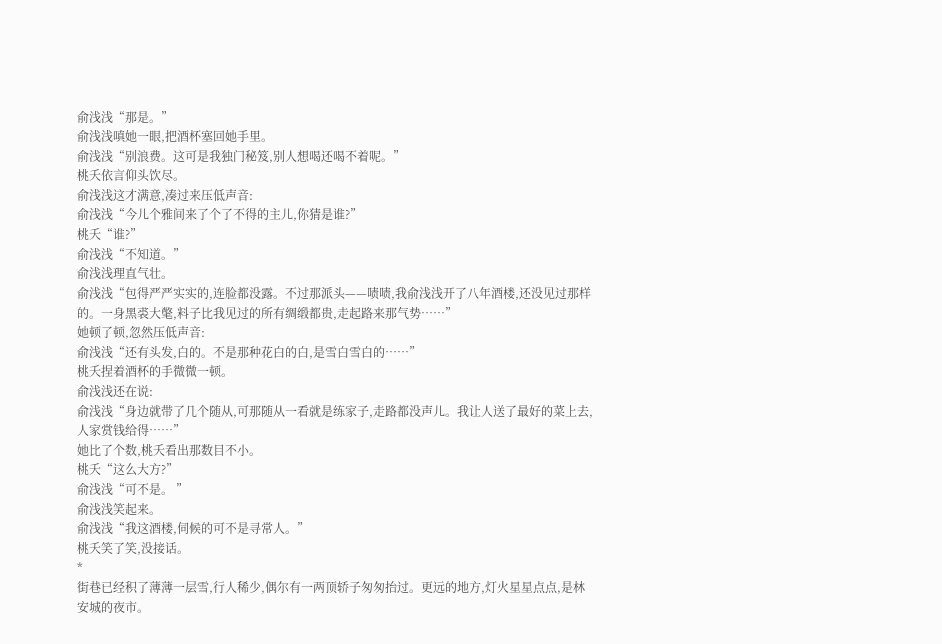俞浅浅“那是。”
俞浅浅嗔她一眼,把酒杯塞回她手里。
俞浅浅“别浪费。这可是我独门秘笈,别人想喝还喝不着呢。”
桃夭依言仰头饮尽。
俞浅浅这才满意,凑过来压低声音:
俞浅浅“今儿个雅间来了个了不得的主儿,你猜是谁?”
桃夭“谁?”
俞浅浅“不知道。”
俞浅浅理直气壮。
俞浅浅“包得严严实实的,连脸都没露。不过那派头——啧啧,我俞浅浅开了八年酒楼,还没见过那样的。一身黑裘大氅,料子比我见过的所有绸缎都贵,走起路来那气势……”
她顿了顿,忽然压低声音:
俞浅浅“还有头发,白的。不是那种花白的白,是雪白雪白的……”
桃夭捏着酒杯的手微微一顿。
俞浅浅还在说:
俞浅浅“身边就带了几个随从,可那随从一看就是练家子,走路都没声儿。我让人送了最好的菜上去,人家赏钱给得……”
她比了个数,桃夭看出那数目不小。
桃夭“这么大方?”
俞浅浅“可不是。 ”
俞浅浅笑起来。
俞浅浅“我这酒楼,伺候的可不是寻常人。”
桃夭笑了笑,没接话。
*
街巷已经积了薄薄一层雪,行人稀少,偶尔有一两顶轿子匆匆抬过。更远的地方,灯火星星点点,是林安城的夜市。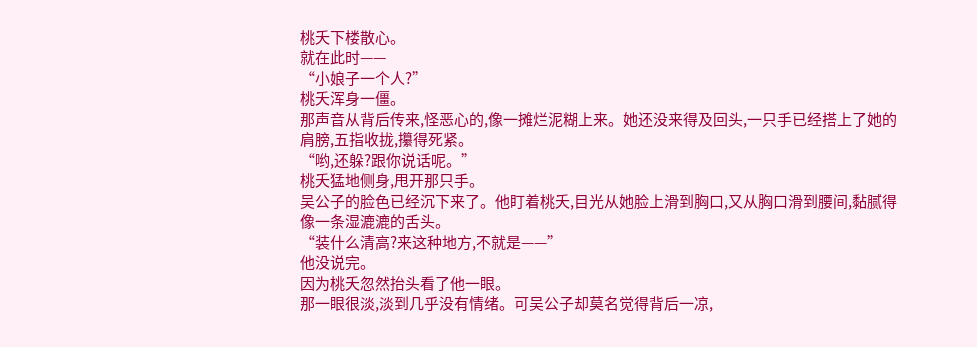桃夭下楼散心。
就在此时——
“小娘子一个人?”
桃夭浑身一僵。
那声音从背后传来,怪恶心的,像一摊烂泥糊上来。她还没来得及回头,一只手已经搭上了她的肩膀,五指收拢,攥得死紧。
“哟,还躲?跟你说话呢。”
桃夭猛地侧身,甩开那只手。
吴公子的脸色已经沉下来了。他盯着桃夭,目光从她脸上滑到胸口,又从胸口滑到腰间,黏腻得像一条湿漉漉的舌头。
“装什么清高?来这种地方,不就是——”
他没说完。
因为桃夭忽然抬头看了他一眼。
那一眼很淡,淡到几乎没有情绪。可吴公子却莫名觉得背后一凉,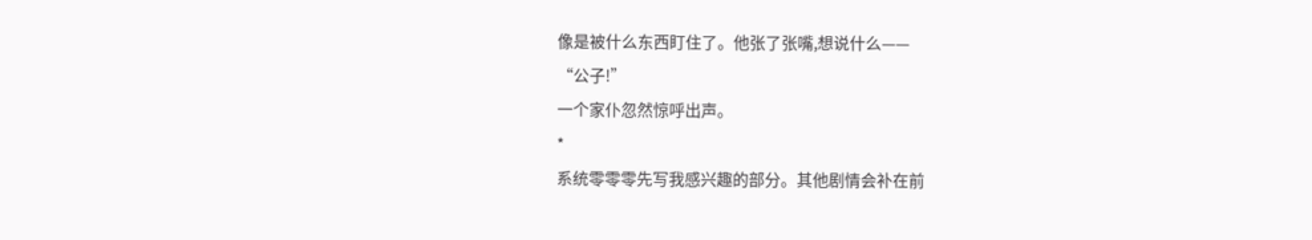像是被什么东西盯住了。他张了张嘴,想说什么——
“公子!”
一个家仆忽然惊呼出声。
*
系统零零零先写我感兴趣的部分。其他剧情会补在前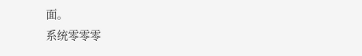面。
系统零零零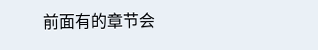前面有的章节会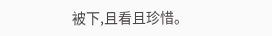被下,且看且珍惜。